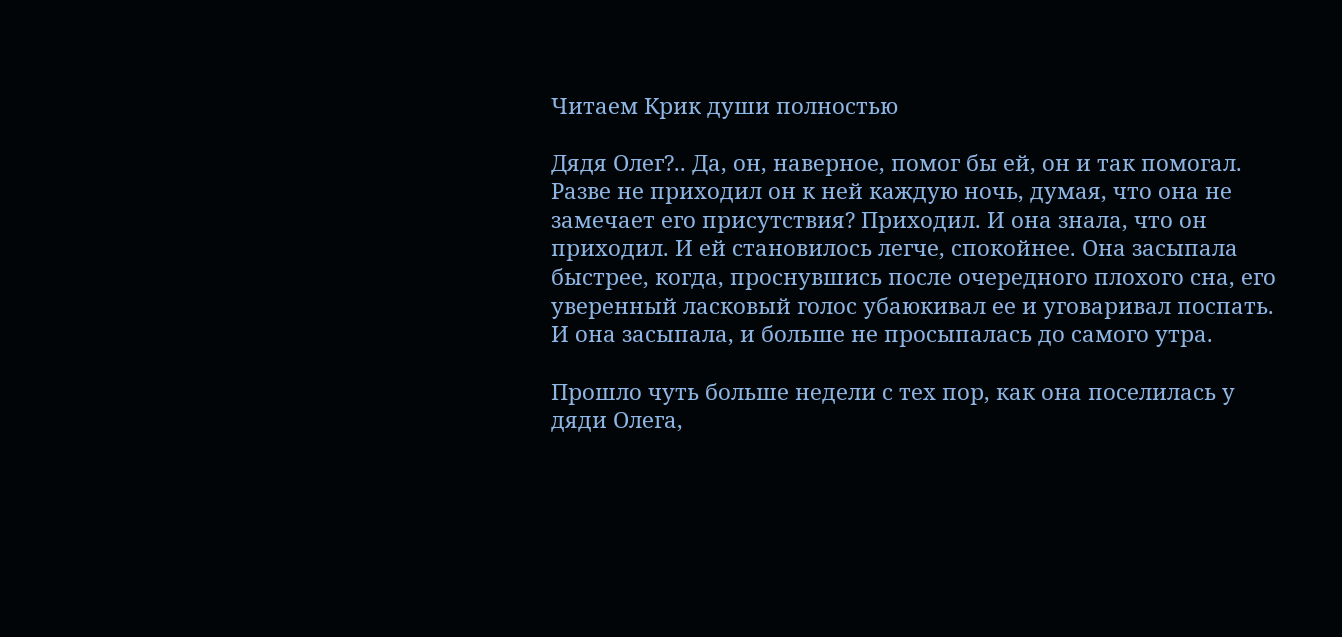Читаем Крик души полностью

Дядя Олег?.. Да, он, наверное, помог бы ей, он и так помогал. Разве не приходил он к ней каждую ночь, думая, что она не замечает его присутствия? Приходил. И она знала, что он приходил. И ей становилось легче, спокойнее. Она засыпала быстрее, когда, проснувшись после очередного плохого сна, его уверенный ласковый голос убаюкивал ее и уговаривал поспать. И она засыпала, и больше не просыпалась до самого утра.

Прошло чуть больше недели с тех пор, как она поселилась у дяди Олега,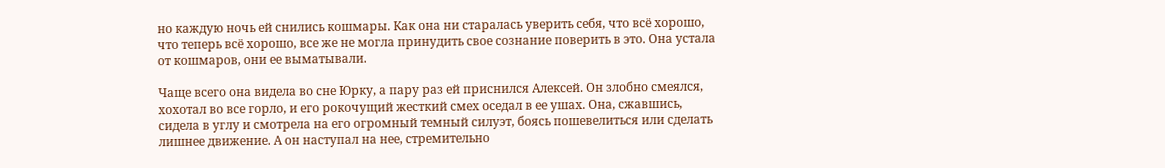но каждую ночь ей снились кошмары. Как она ни старалась уверить себя, что всё хорошо, что теперь всё хорошо, все же не могла принудить свое сознание поверить в это. Она устала от кошмаров, они ее выматывали.

Чаще всего она видела во сне Юрку, а пару раз ей приснился Алексей. Он злобно смеялся, хохотал во все горло, и его рокочущий жесткий смех оседал в ее ушах. Она, сжавшись, сидела в углу и смотрела на его огромный темный силуэт, боясь пошевелиться или сделать лишнее движение. А он наступал на нее, стремительно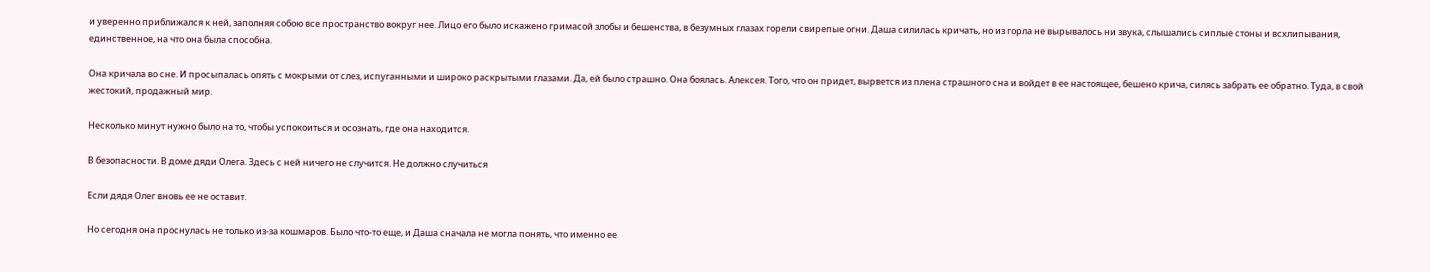и уверенно приближался к ней, заполняя собою все пространство вокруг нее. Лицо его было искажено гримасой злобы и бешенства, в безумных глазах горели свирепые огни. Даша силилась кричать, но из горла не вырывалось ни звука, слышались сиплые стоны и всхлипывания, единственное, на что она была способна.

Она кричала во сне. И просыпалась опять с мокрыми от слез, испуганными и широко раскрытыми глазами. Да, ей было страшно. Она боялась. Алексея. Того, что он придет, вырвется из плена страшного сна и войдет в ее настоящее, бешено крича, силясь забрать ее обратно. Туда, в свой жестокий, продажный мир.

Несколько минут нужно было на то, чтобы успокоиться и осознать, где она находится.

В безопасности. В доме дяди Олега. Здесь с ней ничего не случится. Не должно случиться

Если дядя Олег вновь ее не оставит.

Но сегодня она проснулась не только из-за кошмаров. Было что-то еще, и Даша сначала не могла понять, что именно ее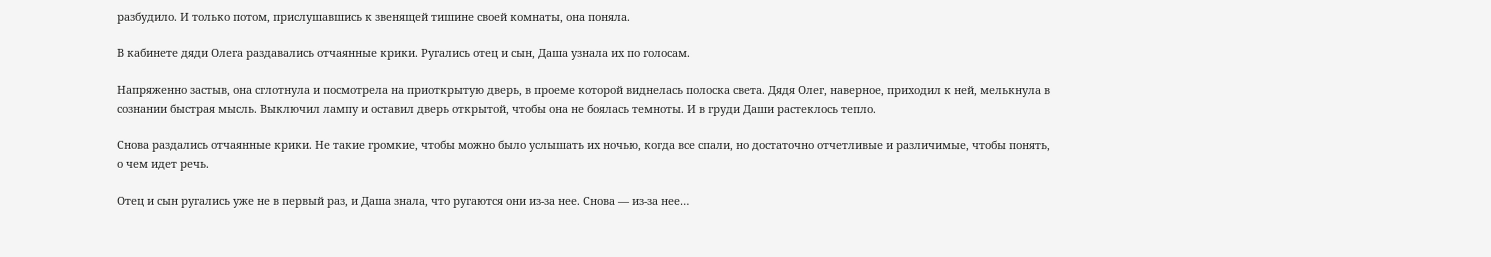разбудило. И только потом, прислушавшись к звенящей тишине своей комнаты, она поняла.

В кабинете дяди Олега раздавались отчаянные крики. Ругались отец и сын, Даша узнала их по голосам.

Напряженно застыв, она сглотнула и посмотрела на приоткрытую дверь, в проеме которой виднелась полоска света. Дядя Олег, наверное, приходил к ней, мелькнула в сознании быстрая мысль. Выключил лампу и оставил дверь открытой, чтобы она не боялась темноты. И в груди Даши растеклось тепло.

Снова раздались отчаянные крики. Не такие громкие, чтобы можно было услышать их ночью, когда все спали, но достаточно отчетливые и различимые, чтобы понять, о чем идет речь.

Отец и сын ругались уже не в первый раз, и Даша знала, что ругаются они из-за нее. Снова — из-за нее…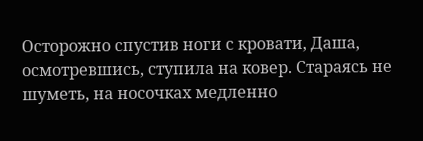Осторожно спустив ноги с кровати, Даша, осмотревшись, ступила на ковер. Стараясь не шуметь, на носочках медленно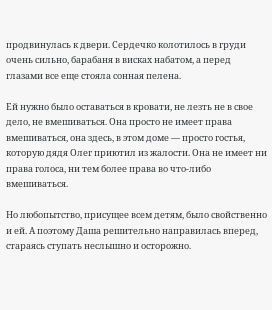продвинулась к двери. Сердечко колотилось в груди очень сильно, барабаня в висках набатом, а перед глазами все еще стояла сонная пелена.

Ей нужно было оставаться в кровати, не лезть не в свое дело, не вмешиваться. Она просто не имеет права вмешиваться, она здесь, в этом доме — просто гостья, которую дядя Олег приютил из жалости. Она не имеет ни права голоса, ни тем более права во что-либо вмешиваться.

Но любопытство, присущее всем детям, было свойственно и ей. А поэтому Даша решительно направилась вперед, стараясь ступать неслышно и осторожно.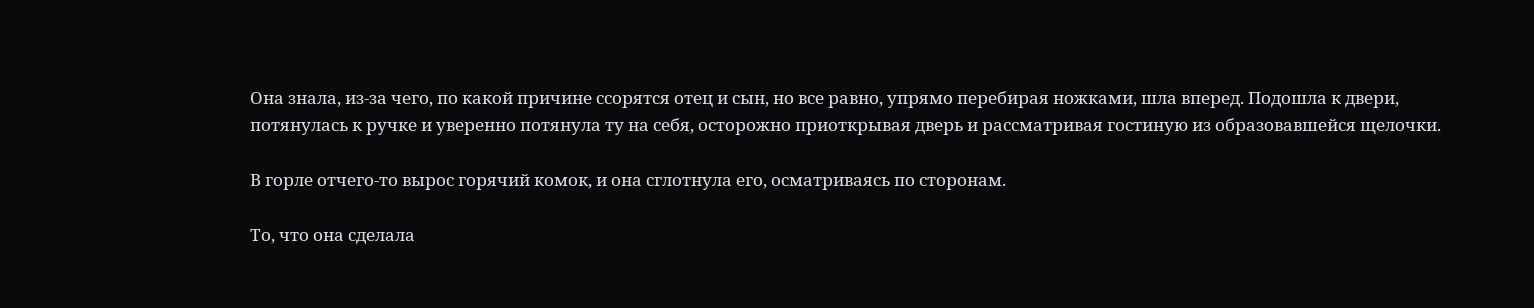Она знала, из-за чего, по какой причине ссорятся отец и сын, но все равно, упрямо перебирая ножками, шла вперед. Подошла к двери, потянулась к ручке и уверенно потянула ту на себя, осторожно приоткрывая дверь и рассматривая гостиную из образовавшейся щелочки.

В горле отчего-то вырос горячий комок, и она сглотнула его, осматриваясь по сторонам.

То, что она сделала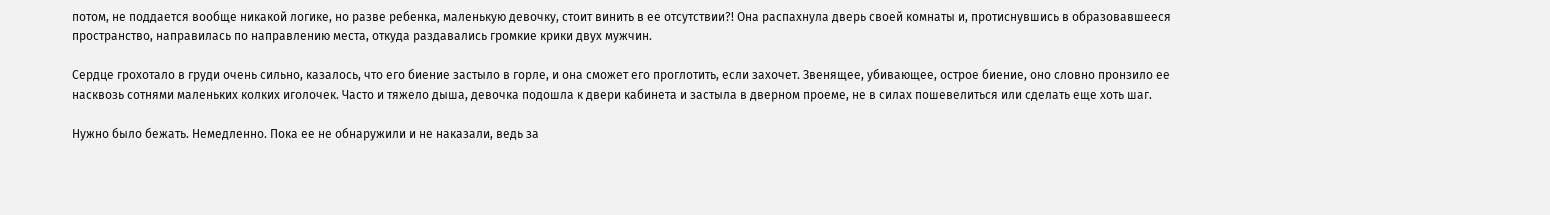потом, не поддается вообще никакой логике, но разве ребенка, маленькую девочку, стоит винить в ее отсутствии?! Она распахнула дверь своей комнаты и, протиснувшись в образовавшееся пространство, направилась по направлению места, откуда раздавались громкие крики двух мужчин.

Сердце грохотало в груди очень сильно, казалось, что его биение застыло в горле, и она сможет его проглотить, если захочет. Звенящее, убивающее, острое биение, оно словно пронзило ее насквозь сотнями маленьких колких иголочек. Часто и тяжело дыша, девочка подошла к двери кабинета и застыла в дверном проеме, не в силах пошевелиться или сделать еще хоть шаг.

Нужно было бежать. Немедленно. Пока ее не обнаружили и не наказали, ведь за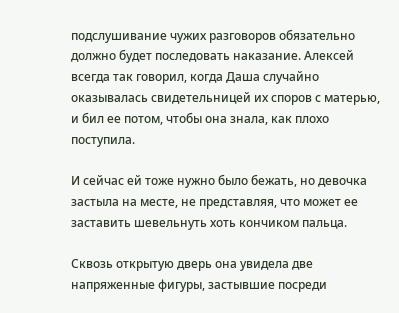подслушивание чужих разговоров обязательно должно будет последовать наказание. Алексей всегда так говорил, когда Даша случайно оказывалась свидетельницей их споров с матерью, и бил ее потом, чтобы она знала, как плохо поступила.

И сейчас ей тоже нужно было бежать, но девочка застыла на месте, не представляя, что может ее заставить шевельнуть хоть кончиком пальца.

Сквозь открытую дверь она увидела две напряженные фигуры, застывшие посреди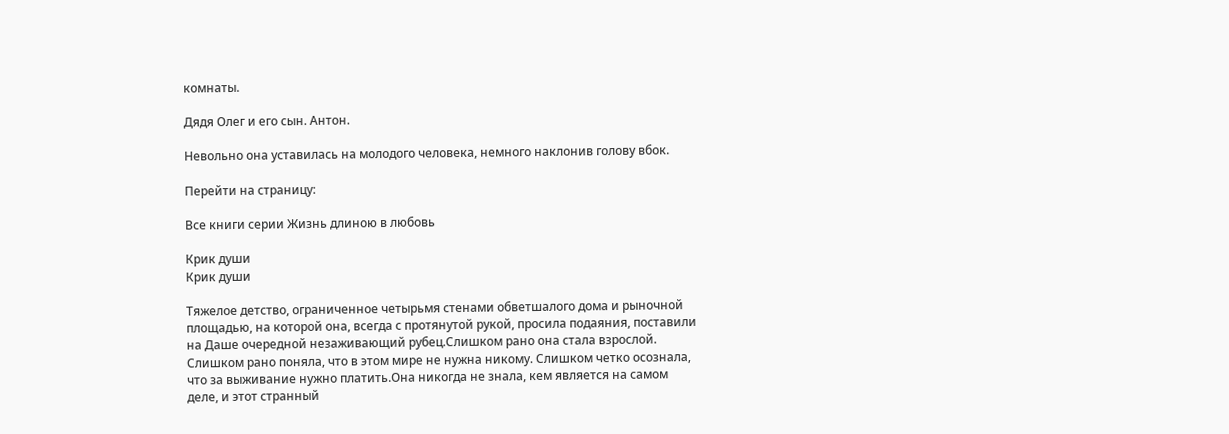комнаты.

Дядя Олег и его сын. Антон.

Невольно она уставилась на молодого человека, немного наклонив голову вбок.

Перейти на страницу:

Все книги серии Жизнь длиною в любовь

Крик души
Крик души

Тяжелое детство, ограниченное четырьмя стенами обветшалого дома и рыночной площадью, на которой она, всегда с протянутой рукой, просила подаяния, поставили на Даше очередной незаживающий рубец.Слишком рано она стала взрослой. Слишком рано поняла, что в этом мире не нужна никому. Слишком четко осознала, что за выживание нужно платить.Она никогда не знала, кем является на самом деле, и этот странный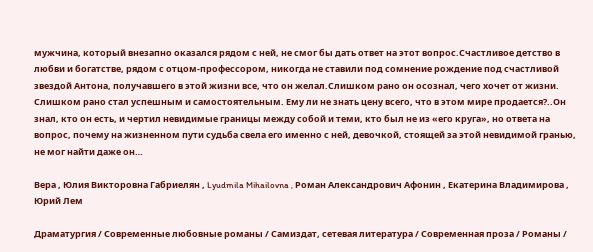мужчина, который внезапно оказался рядом с ней, не смог бы дать ответ на этот вопрос.Счастливое детство в любви и богатстве, рядом с отцом-профессором, никогда не ставили под сомнение рождение под счастливой звездой Антона, получавшего в этой жизни все, что он желал.Слишком рано он осознал, чего хочет от жизни. Слишком рано стал успешным и самостоятельным. Ему ли не знать цену всего, что в этом мире продается?..Он знал, кто он есть, и чертил невидимые границы между собой и теми, кто был не из «его круга», но ответа на вопрос, почему на жизненном пути судьба свела его именно с ней, девочкой, стоящей за этой невидимой гранью, не мог найти даже он…

Вера , Юлия Викторовна Габриелян , Lyudmila Mihailovna , Роман Александрович Афонин , Екатерина Владимирова , Юрий Лем

Драматургия / Современные любовные романы / Самиздат, сетевая литература / Современная проза / Романы /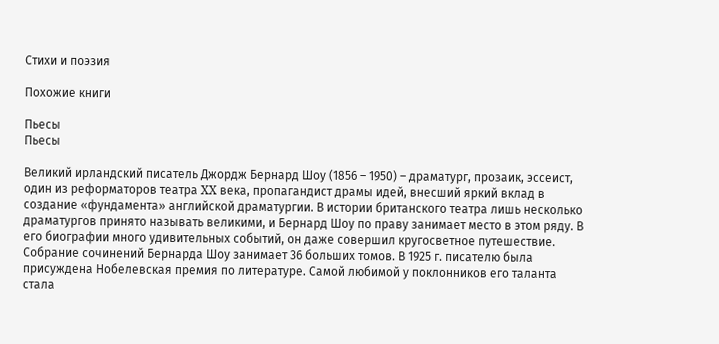Стихи и поэзия

Похожие книги

Пьесы
Пьесы

Великий ирландский писатель Джордж Бернард Шоу (1856 – 1950) – драматург, прозаик, эссеист, один из реформаторов театра XX века, пропагандист драмы идей, внесший яркий вклад в создание «фундамента» английской драматургии. В истории британского театра лишь несколько драматургов принято называть великими, и Бернард Шоу по праву занимает место в этом ряду. В его биографии много удивительных событий, он даже совершил кругосветное путешествие. Собрание сочинений Бернарда Шоу занимает 36 больших томов. В 1925 г. писателю была присуждена Нобелевская премия по литературе. Самой любимой у поклонников его таланта стала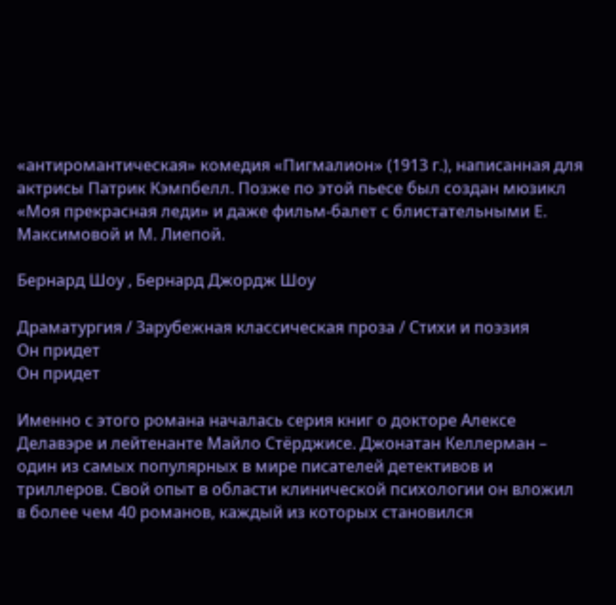«антиромантическая» комедия «Пигмалион» (1913 г.), написанная для актрисы Патрик Кэмпбелл. Позже по этой пьесе был создан мюзикл «Моя прекрасная леди» и даже фильм-балет с блистательными Е. Максимовой и М. Лиепой.

Бернард Шоу , Бернард Джордж Шоу

Драматургия / Зарубежная классическая проза / Стихи и поэзия
Он придет
Он придет

Именно с этого романа началась серия книг о докторе Алексе Делавэре и лейтенанте Майло Стёрджисе. Джонатан Келлерман – один из самых популярных в мире писателей детективов и триллеров. Свой опыт в области клинической психологии он вложил в более чем 40 романов, каждый из которых становился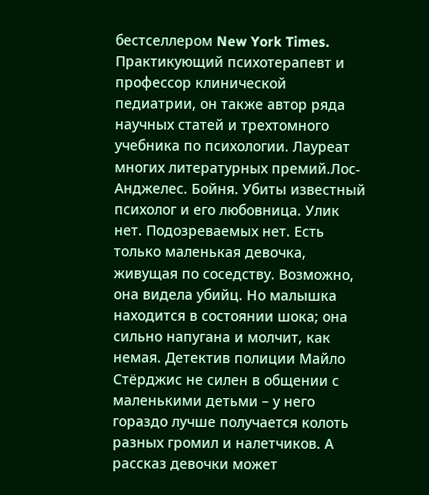бестселлером New York Times. Практикующий психотерапевт и профессор клинической педиатрии, он также автор ряда научных статей и трехтомного учебника по психологии. Лауреат многих литературных премий.Лос-Анджелес. Бойня. Убиты известный психолог и его любовница. Улик нет. Подозреваемых нет. Есть только маленькая девочка, живущая по соседству. Возможно, она видела убийц. Но малышка находится в состоянии шока; она сильно напугана и молчит, как немая. Детектив полиции Майло Стёрджис не силен в общении с маленькими детьми – у него гораздо лучше получается колоть разных громил и налетчиков. А рассказ девочки может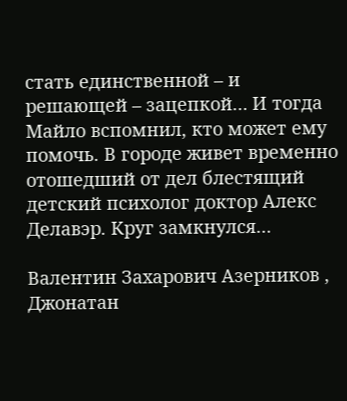стать единственной – и решающей – зацепкой… И тогда Майло вспомнил, кто может ему помочь. В городе живет временно отошедший от дел блестящий детский психолог доктор Алекс Делавэр. Круг замкнулся…

Валентин Захарович Азерников , Джонатан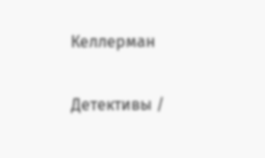Келлерман

Детективы /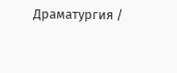Драматургия /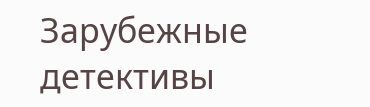Зарубежные детективы